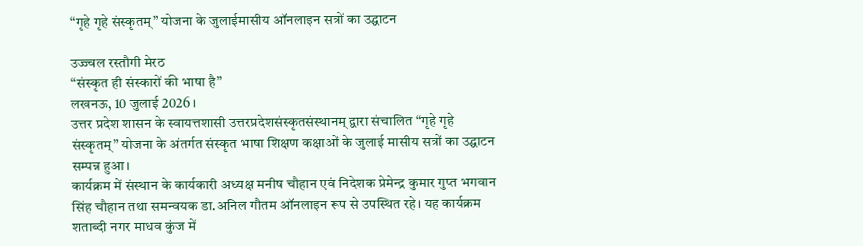“गृहे गृहे संस्कृतम्” योजना के जुलाईमासीय ऑनलाइन सत्रों का उद्घाटन

उज्ज्वल रस्तौगी मेरठ
“संस्कृत ही संस्कारों की भाषा है”
लखनऊ, 10 जुलाई 2026।
उत्तर प्रदेश शासन के स्वायत्तशासी उत्तरप्रदेशसंस्कृतसंस्थानम् द्वारा संचालित “गृहे गृहे संस्कृतम्” योजना के अंतर्गत संस्कृत भाषा शिक्षण कक्षाओं के जुलाई मासीय सत्रों का उद्घाटन सम्पन्न हुआ।
कार्यक्रम में संस्थान के कार्यकारी अध्यक्ष मनीष चौहान एवं निदेशक प्रेमेन्द्र कुमार गुप्त भगवान सिंह चौहान तथा समन्वयक डा.अनिल गौतम ऑनलाइन रूप से उपस्थित रहे। यह कार्यक्रम शताब्दी नगर माधव कुंज में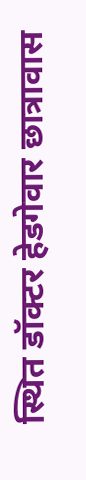स्थित डॉक्टर हेडगेवार छात्रावास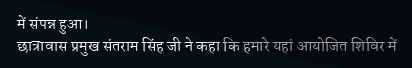में संपन्न हुआ।
छात्रावास प्रमुख संतराम सिंह जी ने कहा कि हमारे यहां आयोजित शिविर में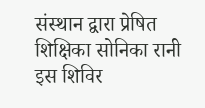संस्थान द्वारा प्रेषित शिक्षिका सोनिका रानी इस शिविर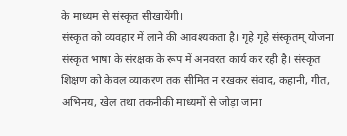के माध्यम से संस्कृत सीखायेंगी।
संस्कृत को व्यवहार में लाने की आवश्यकता है। गृहे गृहे संस्कृतम् योजना संस्कृत भाषा के संरक्षक के रूप में अनवरत कार्य कर रही है। संस्कृत शिक्षण को केवल व्याकरण तक सीमित न रखकर संवाद, कहानी, गीत, अभिनय, खेल तथा तकनीकी माध्यमों से जोड़ा जाना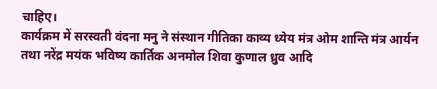चाहिए।
कार्यक्रम में सरस्वती वंदना मनु ने संस्थान गीतिका काव्य ध्येय मंत्र ओम शान्ति मंत्र आर्यन तथा नरेंद्र मयंक भविष्य कार्तिक अनमोल शिवा कुणाल ध्रुव आदि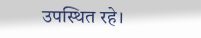उपस्थित रहे।